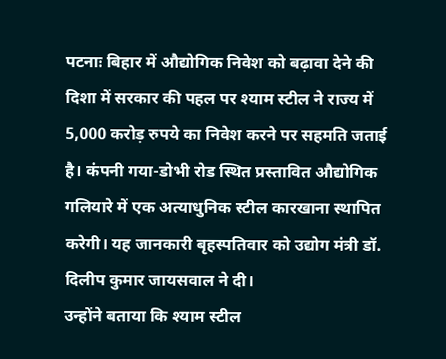पटनाः बिहार में औद्योगिक निवेश को बढ़ावा देने की दिशा में सरकार की पहल पर श्याम स्टील ने राज्य में 5,000 करोड़ रुपये का निवेश करने पर सहमति जताई है। कंपनी गया-डोभी रोड स्थित प्रस्तावित औद्योगिक गलियारे में एक अत्याधुनिक स्टील कारखाना स्थापित करेगी। यह जानकारी बृहस्पतिवार को उद्योग मंत्री डॉ. दिलीप कुमार जायसवाल ने दी।
उन्होंने बताया कि श्याम स्टील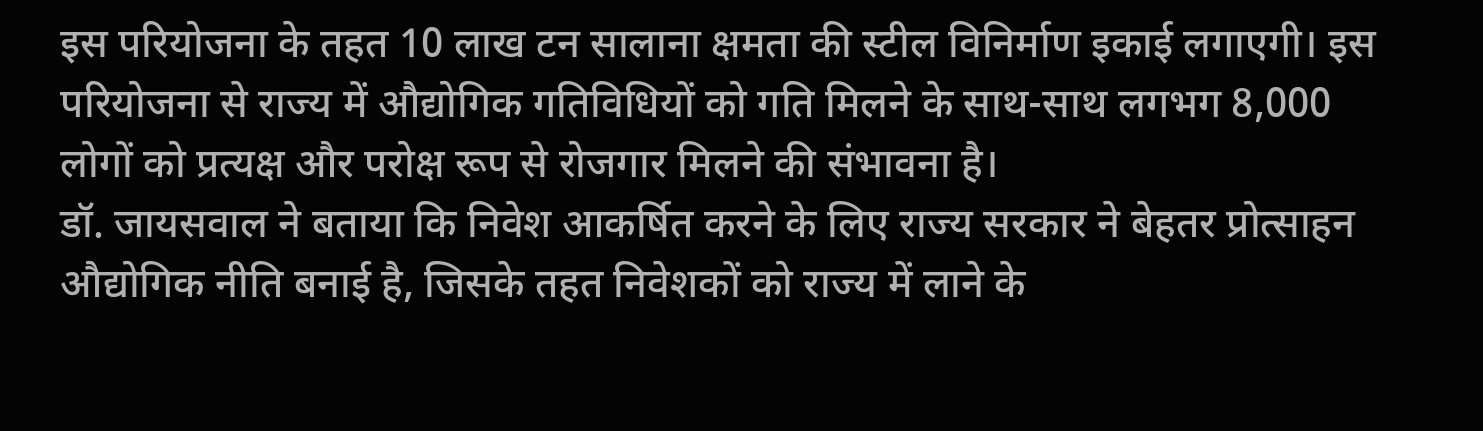इस परियोजना के तहत 10 लाख टन सालाना क्षमता की स्टील विनिर्माण इकाई लगाएगी। इस परियोजना से राज्य में औद्योगिक गतिविधियों को गति मिलने के साथ-साथ लगभग 8,000 लोगों को प्रत्यक्ष और परोक्ष रूप से रोजगार मिलने की संभावना है।
डॉ. जायसवाल ने बताया कि निवेश आकर्षित करने के लिए राज्य सरकार ने बेहतर प्रोत्साहन औद्योगिक नीति बनाई है, जिसके तहत निवेशकों को राज्य में लाने के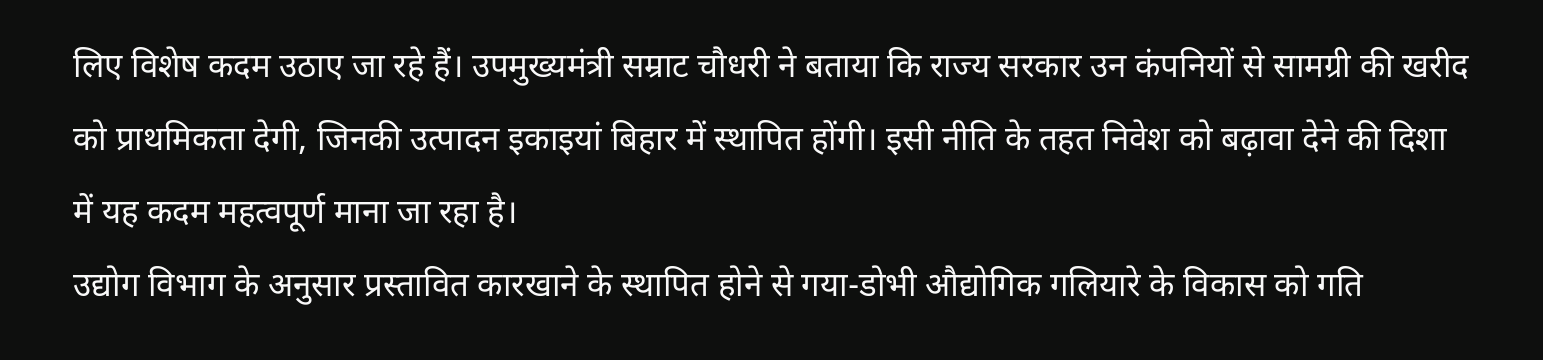लिए विशेष कदम उठाए जा रहे हैं। उपमुख्यमंत्री सम्राट चौधरी ने बताया कि राज्य सरकार उन कंपनियों से सामग्री की खरीद को प्राथमिकता देगी, जिनकी उत्पादन इकाइयां बिहार में स्थापित होंगी। इसी नीति के तहत निवेश को बढ़ावा देने की दिशा में यह कदम महत्वपूर्ण माना जा रहा है।
उद्योग विभाग के अनुसार प्रस्तावित कारखाने के स्थापित होने से गया-डोभी औद्योगिक गलियारे के विकास को गति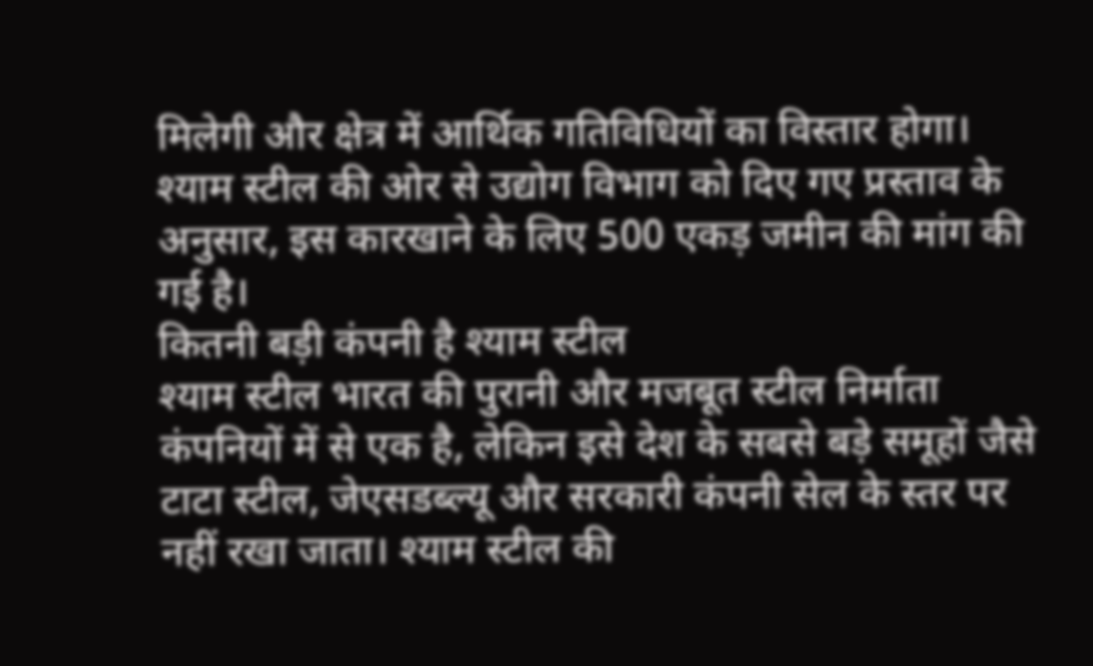मिलेगी और क्षेत्र में आर्थिक गतिविधियों का विस्तार होगा। श्याम स्टील की ओर से उद्योग विभाग को दिए गए प्रस्ताव के अनुसार, इस कारखाने के लिए 500 एकड़ जमीन की मांग की गई है।
कितनी बड़ी कंपनी है श्याम स्टील
श्याम स्टील भारत की पुरानी और मजबूत स्टील निर्माता कंपनियों में से एक है, लेकिन इसे देश के सबसे बड़े समूहों जैसे टाटा स्टील, जेएसडब्ल्यू और सरकारी कंपनी सेल के स्तर पर नहीं रखा जाता। श्याम स्टील की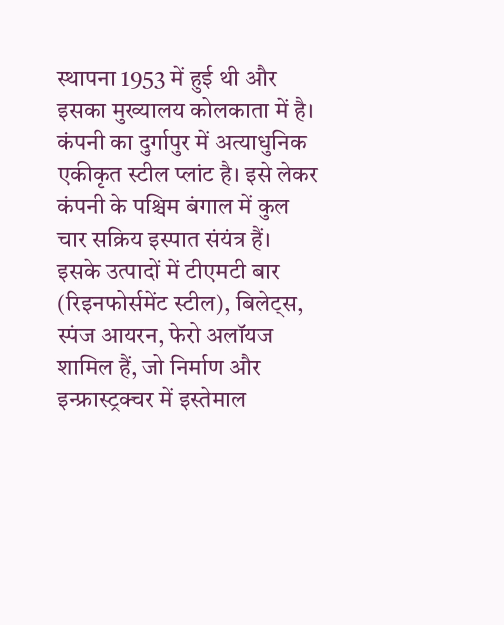स्थापना 1953 में हुई थी और इसका मुख्यालय कोलकाता में है। कंपनी का दुर्गापुर में अत्याधुनिक एकीकृत स्टील प्लांट है। इसे लेकर कंपनी के पश्चिम बंगाल में कुल चार सक्रिय इस्पात संयंत्र हैं। इसके उत्पादों में टीएमटी बार (रिइनफोर्समेंट स्टील), बिलेट्स, स्पंज आयरन, फेरो अलॉयज शामिल हैं, जो निर्माण और इन्फ्रास्ट्रक्चर में इस्तेमाल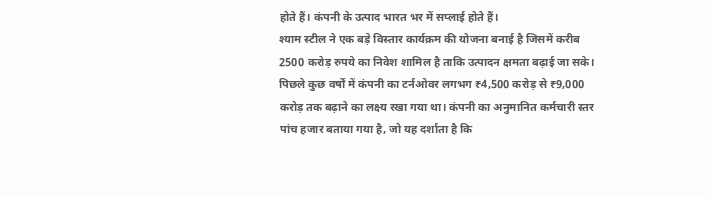होते हैं। कंपनी के उत्पाद भारत भर में सप्लाई होते हैं।
श्याम स्टील ने एक बड़े विस्तार कार्यक्रम की योजना बनाई है जिसमें करीब 2500 करोड़ रुपये का निवेश शामिल है ताकि उत्पादन क्षमता बढ़ाई जा सके। पिछले कुछ वर्षों में कंपनी का टर्नओवर लगभग ₹4,500 करोड़ से ₹9,000 करोड़ तक बढ़ाने का लक्ष्य रखा गया था। कंपनी का अनुमानित कर्मचारी स्तर पांच हजार बताया गया है, जो यह दर्शाता है कि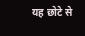यह छोटे से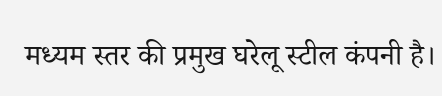मध्यम स्तर की प्रमुख घरेलू स्टील कंपनी है।